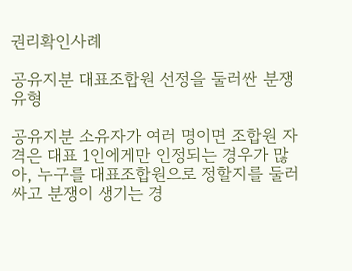권리확인사례

공유지분 대표조합원 선정을 둘러싼 분쟁 유형

공유지분 소유자가 여러 명이면 조합원 자격은 대표 1인에게만 인정되는 경우가 많아, 누구를 대표조합원으로 정할지를 둘러싸고 분쟁이 생기는 경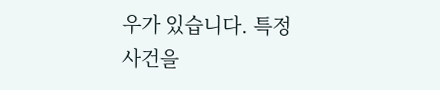우가 있습니다. 특정 사건을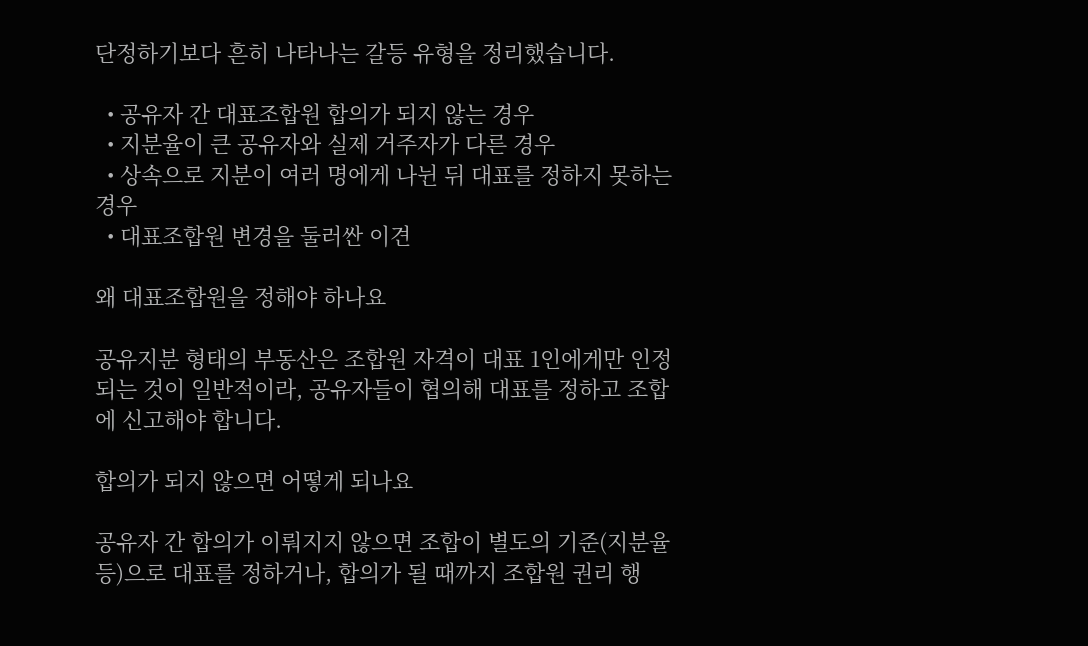단정하기보다 흔히 나타나는 갈등 유형을 정리했습니다.

  • 공유자 간 대표조합원 합의가 되지 않는 경우
  • 지분율이 큰 공유자와 실제 거주자가 다른 경우
  • 상속으로 지분이 여러 명에게 나뉜 뒤 대표를 정하지 못하는 경우
  • 대표조합원 변경을 둘러싼 이견

왜 대표조합원을 정해야 하나요

공유지분 형태의 부동산은 조합원 자격이 대표 1인에게만 인정되는 것이 일반적이라, 공유자들이 협의해 대표를 정하고 조합에 신고해야 합니다.

합의가 되지 않으면 어떻게 되나요

공유자 간 합의가 이뤄지지 않으면 조합이 별도의 기준(지분율 등)으로 대표를 정하거나, 합의가 될 때까지 조합원 권리 행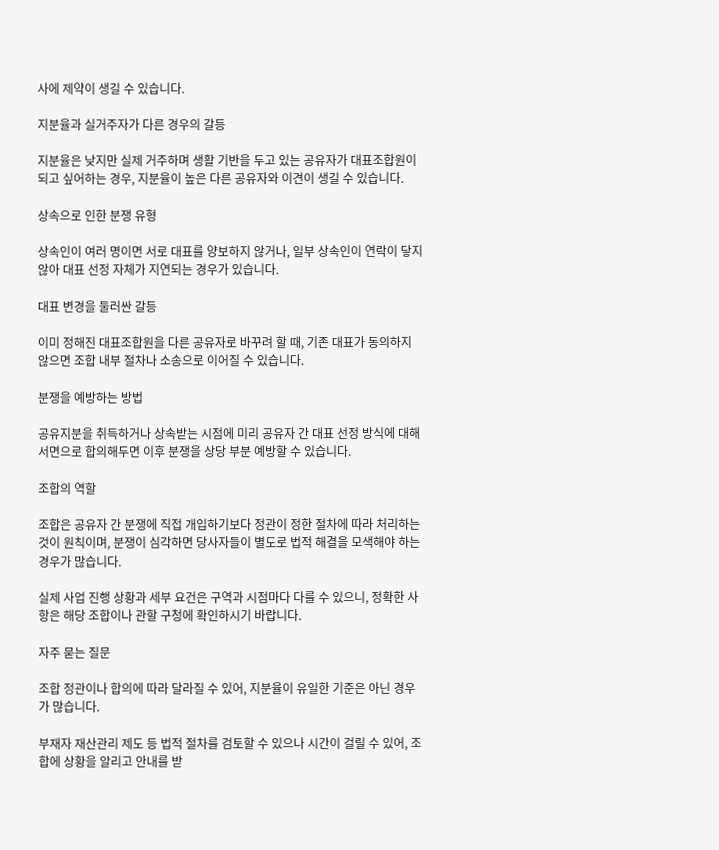사에 제약이 생길 수 있습니다.

지분율과 실거주자가 다른 경우의 갈등

지분율은 낮지만 실제 거주하며 생활 기반을 두고 있는 공유자가 대표조합원이 되고 싶어하는 경우, 지분율이 높은 다른 공유자와 이견이 생길 수 있습니다.

상속으로 인한 분쟁 유형

상속인이 여러 명이면 서로 대표를 양보하지 않거나, 일부 상속인이 연락이 닿지 않아 대표 선정 자체가 지연되는 경우가 있습니다.

대표 변경을 둘러싼 갈등

이미 정해진 대표조합원을 다른 공유자로 바꾸려 할 때, 기존 대표가 동의하지 않으면 조합 내부 절차나 소송으로 이어질 수 있습니다.

분쟁을 예방하는 방법

공유지분을 취득하거나 상속받는 시점에 미리 공유자 간 대표 선정 방식에 대해 서면으로 합의해두면 이후 분쟁을 상당 부분 예방할 수 있습니다.

조합의 역할

조합은 공유자 간 분쟁에 직접 개입하기보다 정관이 정한 절차에 따라 처리하는 것이 원칙이며, 분쟁이 심각하면 당사자들이 별도로 법적 해결을 모색해야 하는 경우가 많습니다.

실제 사업 진행 상황과 세부 요건은 구역과 시점마다 다를 수 있으니, 정확한 사항은 해당 조합이나 관할 구청에 확인하시기 바랍니다.

자주 묻는 질문

조합 정관이나 합의에 따라 달라질 수 있어, 지분율이 유일한 기준은 아닌 경우가 많습니다.

부재자 재산관리 제도 등 법적 절차를 검토할 수 있으나 시간이 걸릴 수 있어, 조합에 상황을 알리고 안내를 받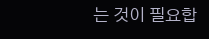는 것이 필요합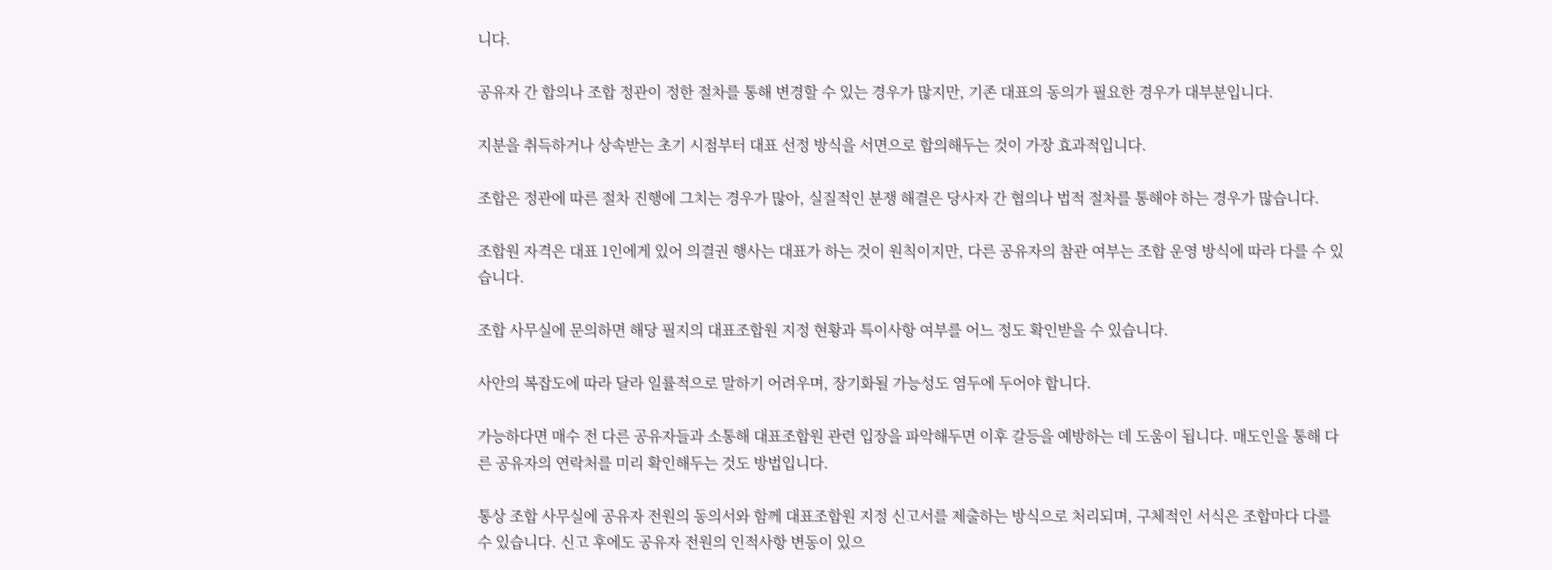니다.

공유자 간 합의나 조합 정관이 정한 절차를 통해 변경할 수 있는 경우가 많지만, 기존 대표의 동의가 필요한 경우가 대부분입니다.

지분을 취득하거나 상속받는 초기 시점부터 대표 선정 방식을 서면으로 합의해두는 것이 가장 효과적입니다.

조합은 정관에 따른 절차 진행에 그치는 경우가 많아, 실질적인 분쟁 해결은 당사자 간 협의나 법적 절차를 통해야 하는 경우가 많습니다.

조합원 자격은 대표 1인에게 있어 의결권 행사는 대표가 하는 것이 원칙이지만, 다른 공유자의 참관 여부는 조합 운영 방식에 따라 다를 수 있습니다.

조합 사무실에 문의하면 해당 필지의 대표조합원 지정 현황과 특이사항 여부를 어느 정도 확인받을 수 있습니다.

사안의 복잡도에 따라 달라 일률적으로 말하기 어려우며, 장기화될 가능성도 염두에 두어야 합니다.

가능하다면 매수 전 다른 공유자들과 소통해 대표조합원 관련 입장을 파악해두면 이후 갈등을 예방하는 데 도움이 됩니다. 매도인을 통해 다른 공유자의 연락처를 미리 확인해두는 것도 방법입니다.

통상 조합 사무실에 공유자 전원의 동의서와 함께 대표조합원 지정 신고서를 제출하는 방식으로 처리되며, 구체적인 서식은 조합마다 다를 수 있습니다. 신고 후에도 공유자 전원의 인적사항 변동이 있으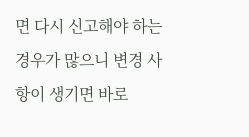면 다시 신고해야 하는 경우가 많으니 변경 사항이 생기면 바로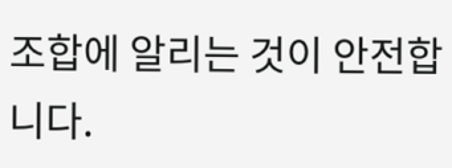조합에 알리는 것이 안전합니다.